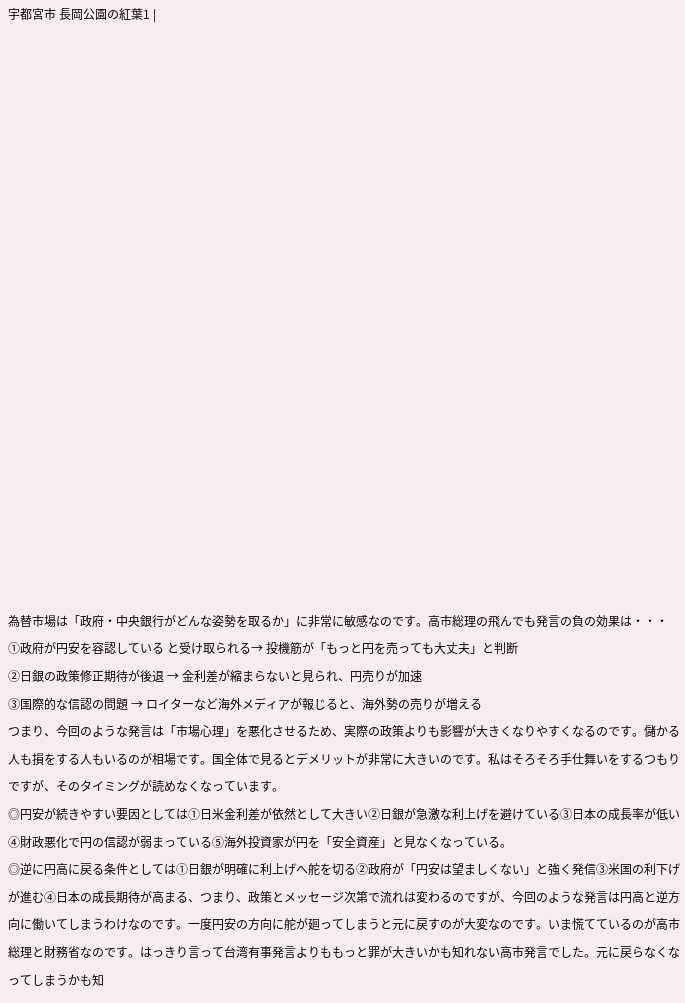宇都宮市 長岡公園の紅葉1 |





















為替市場は「政府・中央銀行がどんな姿勢を取るか」に非常に敏感なのです。高市総理の飛んでも発言の負の効果は・・・
①政府が円安を容認している と受け取られる→ 投機筋が「もっと円を売っても大丈夫」と判断
②日銀の政策修正期待が後退 → 金利差が縮まらないと見られ、円売りが加速
③国際的な信認の問題 → ロイターなど海外メディアが報じると、海外勢の売りが増える
つまり、今回のような発言は「市場心理」を悪化させるため、実際の政策よりも影響が大きくなりやすくなるのです。儲かる人も損をする人もいるのが相場です。国全体で見るとデメリットが非常に大きいのです。私はそろそろ手仕舞いをするつもりですが、そのタイミングが読めなくなっています。
◎円安が続きやすい要因としては①日米金利差が依然として大きい②日銀が急激な利上げを避けている③日本の成長率が低い④財政悪化で円の信認が弱まっている⑤海外投資家が円を「安全資産」と見なくなっている。
◎逆に円高に戻る条件としては①日銀が明確に利上げへ舵を切る②政府が「円安は望ましくない」と強く発信③米国の利下げが進む④日本の成長期待が高まる、つまり、政策とメッセージ次第で流れは変わるのですが、今回のような発言は円高と逆方向に働いてしまうわけなのです。一度円安の方向に舵が廻ってしまうと元に戻すのが大変なのです。いま慌てているのが高市総理と財務省なのです。はっきり言って台湾有事発言よりももっと罪が大きいかも知れない高市発言でした。元に戻らなくなってしまうかも知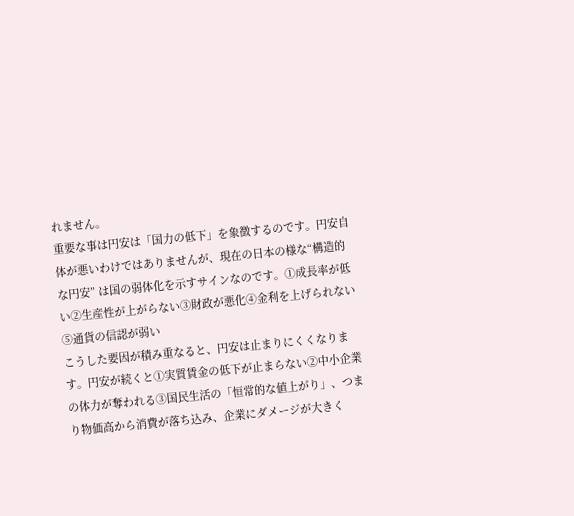れません。
重要な事は円安は「国力の低下」を象徴するのです。円安自体が悪いわけではありませんが、現在の日本の様な“構造的な円安” は国の弱体化を示すサインなのです。①成長率が低い②生産性が上がらない③財政が悪化④金利を上げられない⑤通貨の信認が弱い
こうした要因が積み重なると、円安は止まりにくくなります。円安が続くと①実質賃金の低下が止まらない②中小企業の体力が奪われる③国民生活の「恒常的な値上がり」、つまり物価高から消費が落ち込み、企業にダメージが大きく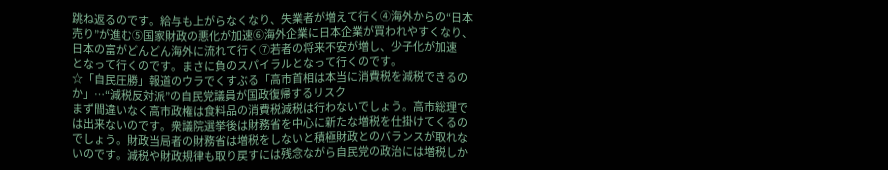跳ね返るのです。給与も上がらなくなり、失業者が増えて行く④海外からの“日本売り”が進む⑤国家財政の悪化が加速⑥海外企業に日本企業が買われやすくなり、日本の富がどんどん海外に流れて行く⑦若者の将来不安が増し、少子化が加速
となって行くのです。まさに負のスパイラルとなって行くのです。
☆「自民圧勝」報道のウラでくすぶる「高市首相は本当に消費税を減税できるのか」…“減税反対派”の自民党議員が国政復帰するリスク
まず間違いなく高市政権は食料品の消費税減税は行わないでしょう。高市総理では出来ないのです。衆議院選挙後は財務省を中心に新たな増税を仕掛けてくるのでしょう。財政当局者の財務省は増税をしないと積極財政とのバランスが取れないのです。減税や財政規律も取り戻すには残念ながら自民党の政治には増税しか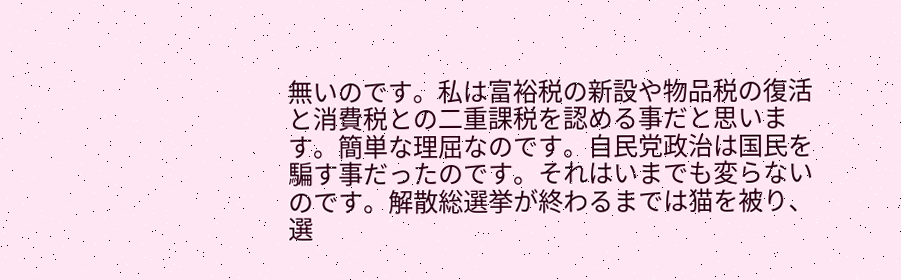無いのです。私は富裕税の新設や物品税の復活と消費税との二重課税を認める事だと思います。簡単な理屈なのです。自民党政治は国民を騙す事だったのです。それはいまでも変らないのです。解散総選挙が終わるまでは猫を被り、選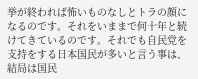挙が終われば怖いものなしとトラの顔になるのです。それをいままで何十年と続けてきているのです。それでも自民党を支持をする日本国民が多いと言う事は、結局は国民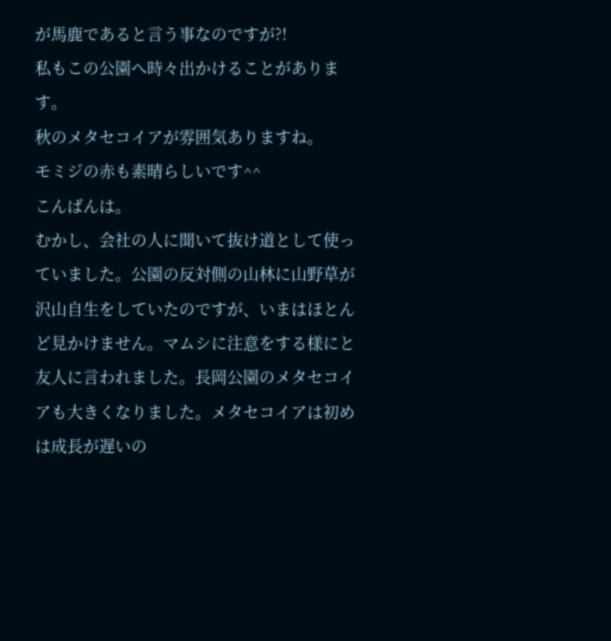が馬鹿であると言う事なのですが?!
私もこの公園へ時々出かけることがあります。
秋のメタセコイアが雰囲気ありますね。
モミジの赤も素晴らしいです^^
こんばんは。
むかし、会社の人に聞いて抜け道として使っていました。公園の反対側の山林に山野草が沢山自生をしていたのですが、いまはほとんど見かけません。マムシに注意をする様にと友人に言われました。長岡公園のメタセコイアも大きくなりました。メタセコイアは初めは成長が遅いの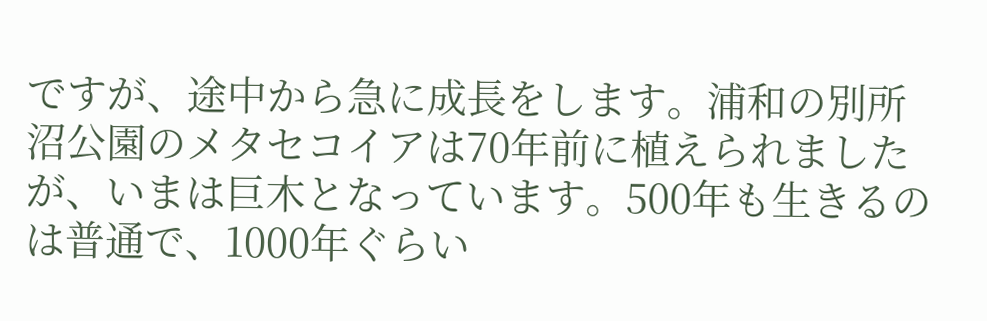ですが、途中から急に成長をします。浦和の別所沼公園のメタセコイアは70年前に植えられましたが、いまは巨木となっています。500年も生きるのは普通で、1000年ぐらい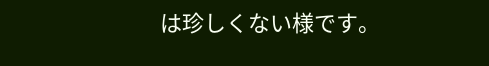は珍しくない様です。